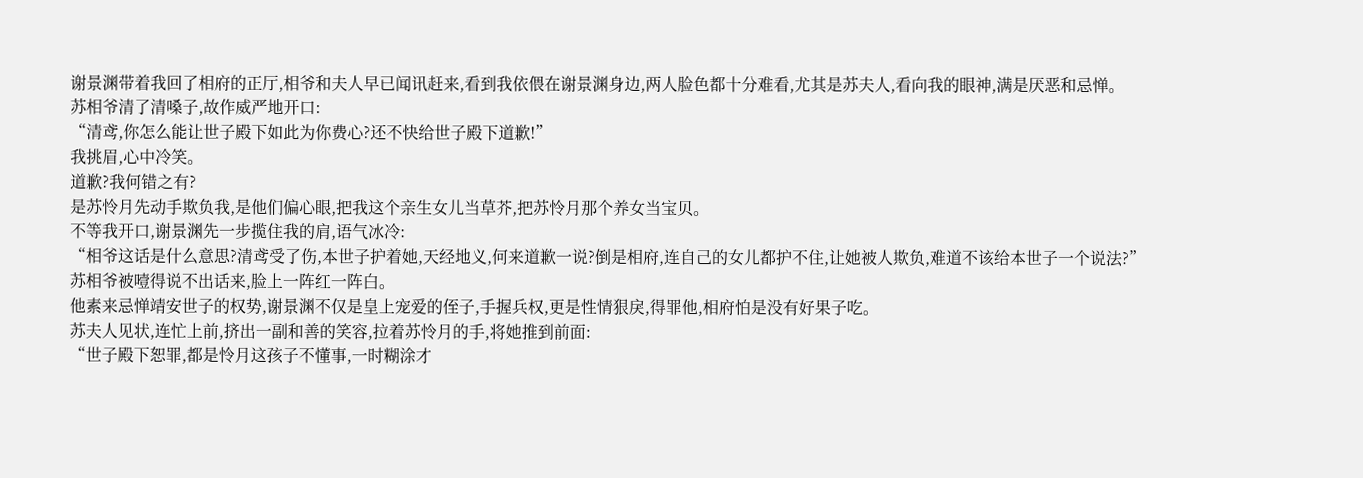谢景渊带着我回了相府的正厅,相爷和夫人早已闻讯赶来,看到我依偎在谢景渊身边,两人脸色都十分难看,尤其是苏夫人,看向我的眼神,满是厌恶和忌惮。
苏相爷清了清嗓子,故作威严地开口:
“清鸢,你怎么能让世子殿下如此为你费心?还不快给世子殿下道歉!”
我挑眉,心中冷笑。
道歉?我何错之有?
是苏怜月先动手欺负我,是他们偏心眼,把我这个亲生女儿当草芥,把苏怜月那个养女当宝贝。
不等我开口,谢景渊先一步揽住我的肩,语气冰冷:
“相爷这话是什么意思?清鸢受了伤,本世子护着她,天经地义,何来道歉一说?倒是相府,连自己的女儿都护不住,让她被人欺负,难道不该给本世子一个说法?”
苏相爷被噎得说不出话来,脸上一阵红一阵白。
他素来忌惮靖安世子的权势,谢景渊不仅是皇上宠爱的侄子,手握兵权,更是性情狠戾,得罪他,相府怕是没有好果子吃。
苏夫人见状,连忙上前,挤出一副和善的笑容,拉着苏怜月的手,将她推到前面:
“世子殿下恕罪,都是怜月这孩子不懂事,一时糊涂才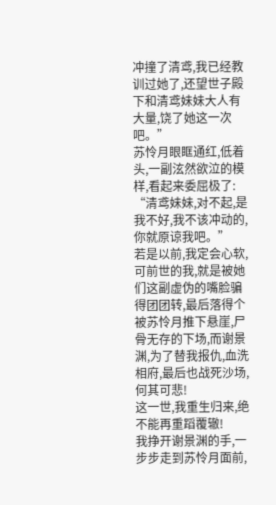冲撞了清鸢,我已经教训过她了,还望世子殿下和清鸢妹妹大人有大量,饶了她这一次吧。”
苏怜月眼眶通红,低着头,一副泫然欲泣的模样,看起来委屈极了:
“清鸢妹妹,对不起,是我不好,我不该冲动的,你就原谅我吧。”
若是以前,我定会心软,可前世的我,就是被她们这副虚伪的嘴脸骗得团团转,最后落得个被苏怜月推下悬崖,尸骨无存的下场,而谢景渊,为了替我报仇,血洗相府,最后也战死沙场,何其可悲!
这一世,我重生归来,绝不能再重蹈覆辙!
我挣开谢景渊的手,一步步走到苏怜月面前,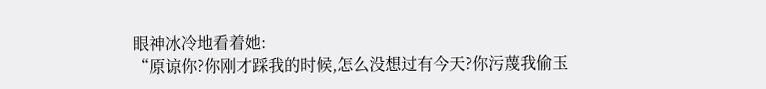眼神冰冷地看着她:
“原谅你?你刚才踩我的时候,怎么没想过有今天?你污蔑我偷玉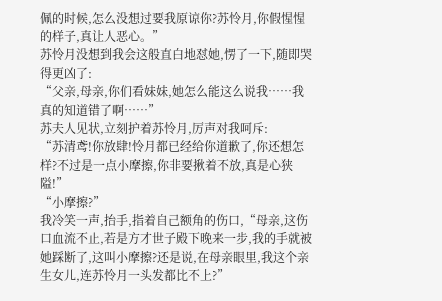佩的时候,怎么没想过要我原谅你?苏怜月,你假惺惺的样子,真让人恶心。”
苏怜月没想到我会这般直白地怼她,愣了一下,随即哭得更凶了:
“父亲,母亲,你们看妹妹,她怎么能这么说我……我真的知道错了啊……”
苏夫人见状,立刻护着苏怜月,厉声对我呵斥:
“苏清鸢!你放肆!怜月都已经给你道歉了,你还想怎样?不过是一点小摩擦,你非要揪着不放,真是心狭隘!”
“小摩擦?”
我冷笑一声,抬手,指着自己额角的伤口,“母亲,这伤口血流不止,若是方才世子殿下晚来一步,我的手就被她踩断了,这叫小摩擦?还是说,在母亲眼里,我这个亲生女儿,连苏怜月一头发都比不上?”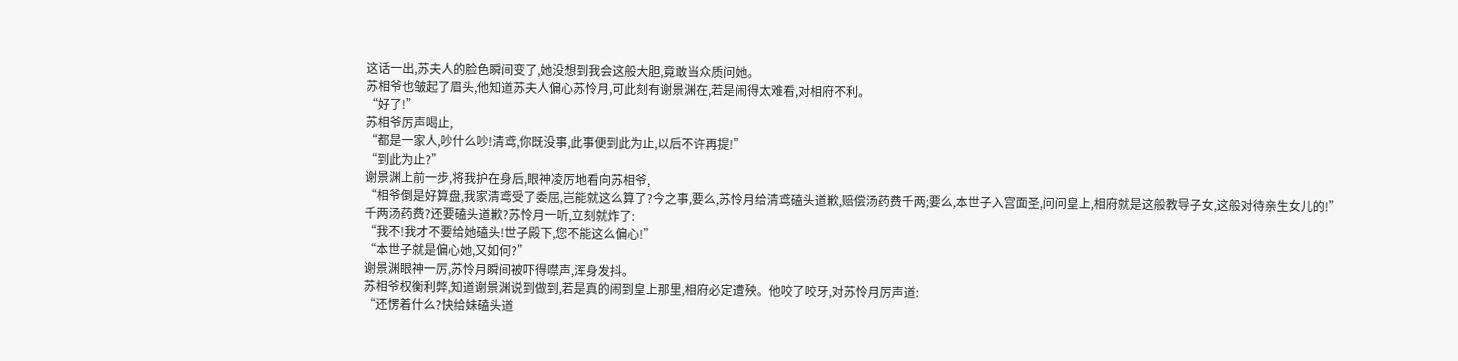这话一出,苏夫人的脸色瞬间变了,她没想到我会这般大胆,竟敢当众质问她。
苏相爷也皱起了眉头,他知道苏夫人偏心苏怜月,可此刻有谢景渊在,若是闹得太难看,对相府不利。
“好了!”
苏相爷厉声喝止,
“都是一家人,吵什么吵!清鸢,你既没事,此事便到此为止,以后不许再提!”
“到此为止?”
谢景渊上前一步,将我护在身后,眼神凌厉地看向苏相爷,
“相爷倒是好算盘,我家清鸢受了委屈,岂能就这么算了?今之事,要么,苏怜月给清鸢磕头道歉,赔偿汤药费千两;要么,本世子入宫面圣,问问皇上,相府就是这般教导子女,这般对待亲生女儿的!”
千两汤药费?还要磕头道歉?苏怜月一听,立刻就炸了:
“我不!我才不要给她磕头!世子殿下,您不能这么偏心!”
“本世子就是偏心她,又如何?”
谢景渊眼神一厉,苏怜月瞬间被吓得噤声,浑身发抖。
苏相爷权衡利弊,知道谢景渊说到做到,若是真的闹到皇上那里,相府必定遭殃。他咬了咬牙,对苏怜月厉声道:
“还愣着什么?快给妹磕头道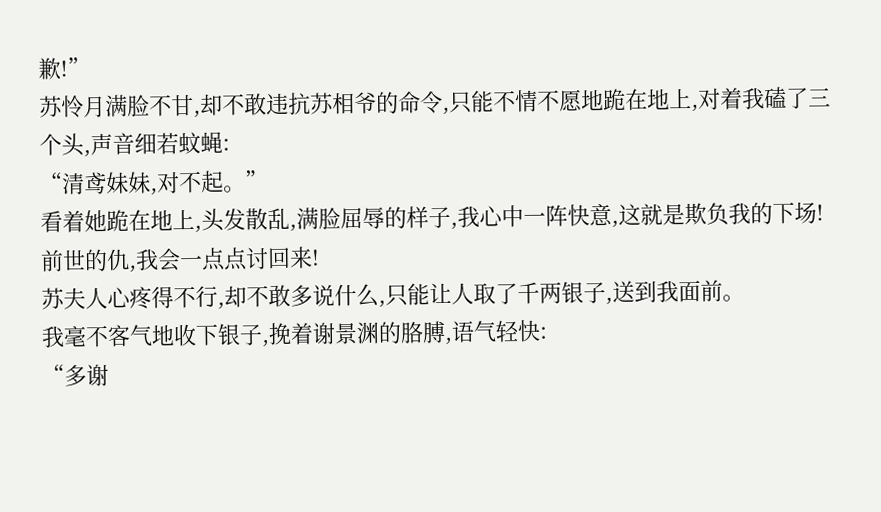歉!”
苏怜月满脸不甘,却不敢违抗苏相爷的命令,只能不情不愿地跪在地上,对着我磕了三个头,声音细若蚊蝇:
“清鸢妹妹,对不起。”
看着她跪在地上,头发散乱,满脸屈辱的样子,我心中一阵快意,这就是欺负我的下场!前世的仇,我会一点点讨回来!
苏夫人心疼得不行,却不敢多说什么,只能让人取了千两银子,送到我面前。
我毫不客气地收下银子,挽着谢景渊的胳膊,语气轻快:
“多谢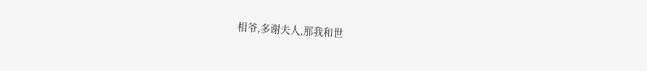相爷,多谢夫人,那我和世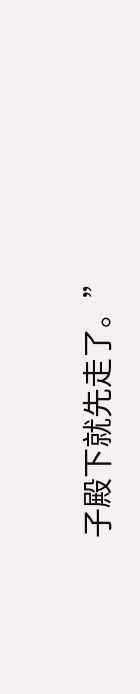子殿下就先走了。”